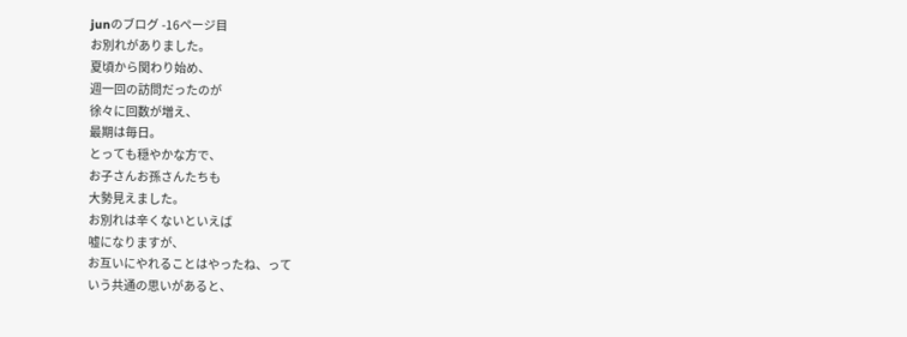junのブログ -16ページ目
お別れがありました。
夏頃から関わり始め、
週一回の訪問だったのが
徐々に回数が増え、
最期は毎日。
とっても穏やかな方で、
お子さんお孫さんたちも
大勢見えました。
お別れは辛くないといえば
嘘になりますが、
お互いにやれることはやったね、って
いう共通の思いがあると、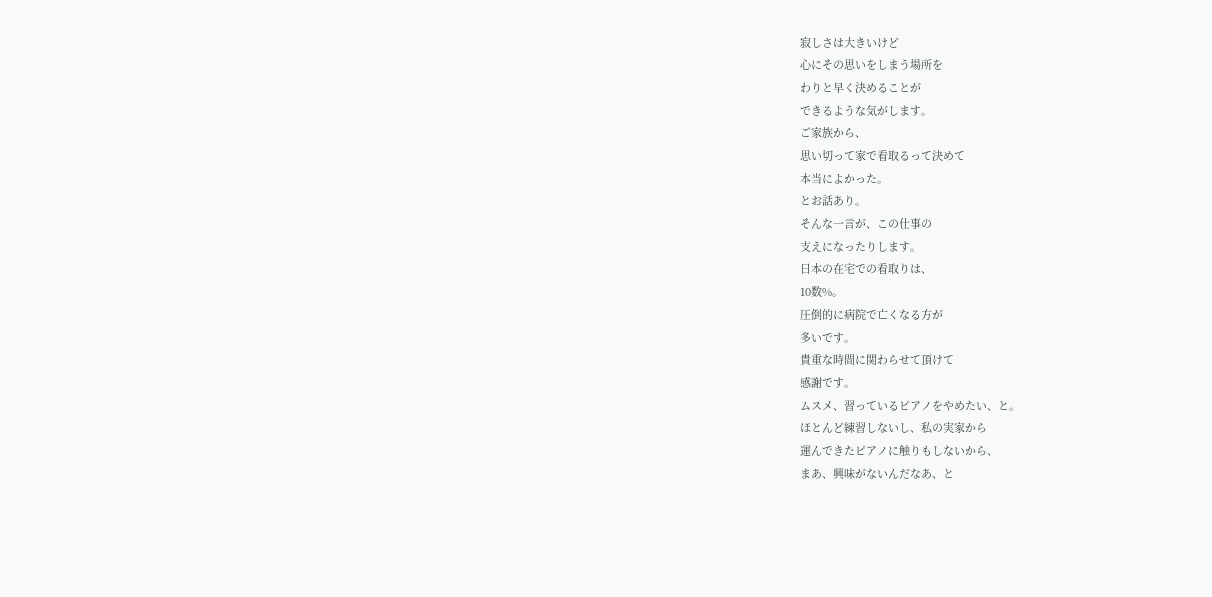寂しさは大きいけど
心にその思いをしまう場所を
わりと早く決めることが
できるような気がします。
ご家族から、
思い切って家で看取るって決めて
本当によかった。
とお話あり。
そんな一言が、この仕事の
支えになったりします。
日本の在宅での看取りは、
10数%。
圧倒的に病院で亡くなる方が
多いです。
貴重な時間に関わらせて頂けて
感謝です。
ムスメ、習っているピアノをやめたい、と。
ほとんど練習しないし、私の実家から
運んできたピアノに触りもしないから、
まあ、興味がないんだなあ、と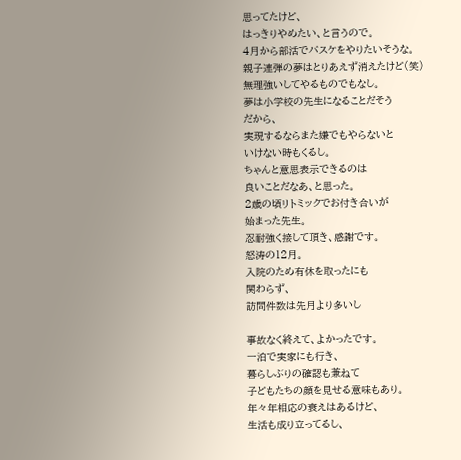思ってたけど、
はっきりやめたい、と言うので。
4月から部活でバスケをやりたいそうな。
親子連弾の夢はとりあえず消えたけど(笑)
無理強いしてやるものでもなし。
夢は小学校の先生になることだそう
だから、
実現するならまた嫌でもやらないと
いけない時もくるし。
ちゃんと意思表示できるのは
良いことだなあ、と思った。
2歳の頃リトミックでお付き合いが
始まった先生。
忍耐強く接して頂き、感謝です。
怒涛の12月。
入院のため有休を取ったにも
関わらず、
訪問件数は先月より多いし

事故なく終えて、よかったです。
一泊で実家にも行き、
暮らしぶりの確認も兼ねて
子どもたちの顔を見せる意味もあり。
年々年相応の衰えはあるけど、
生活も成り立ってるし、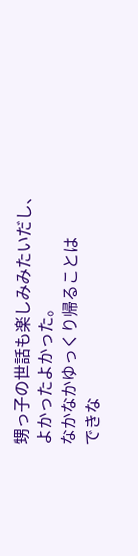甥っ子の世話も楽しみみたいだし、
よかったよかった。
なかなかゆっくり帰ることは
できな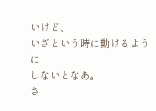いけど、
いざという時に動けるように
しないとなあ。
さ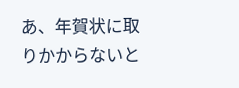あ、年賀状に取りかからないと